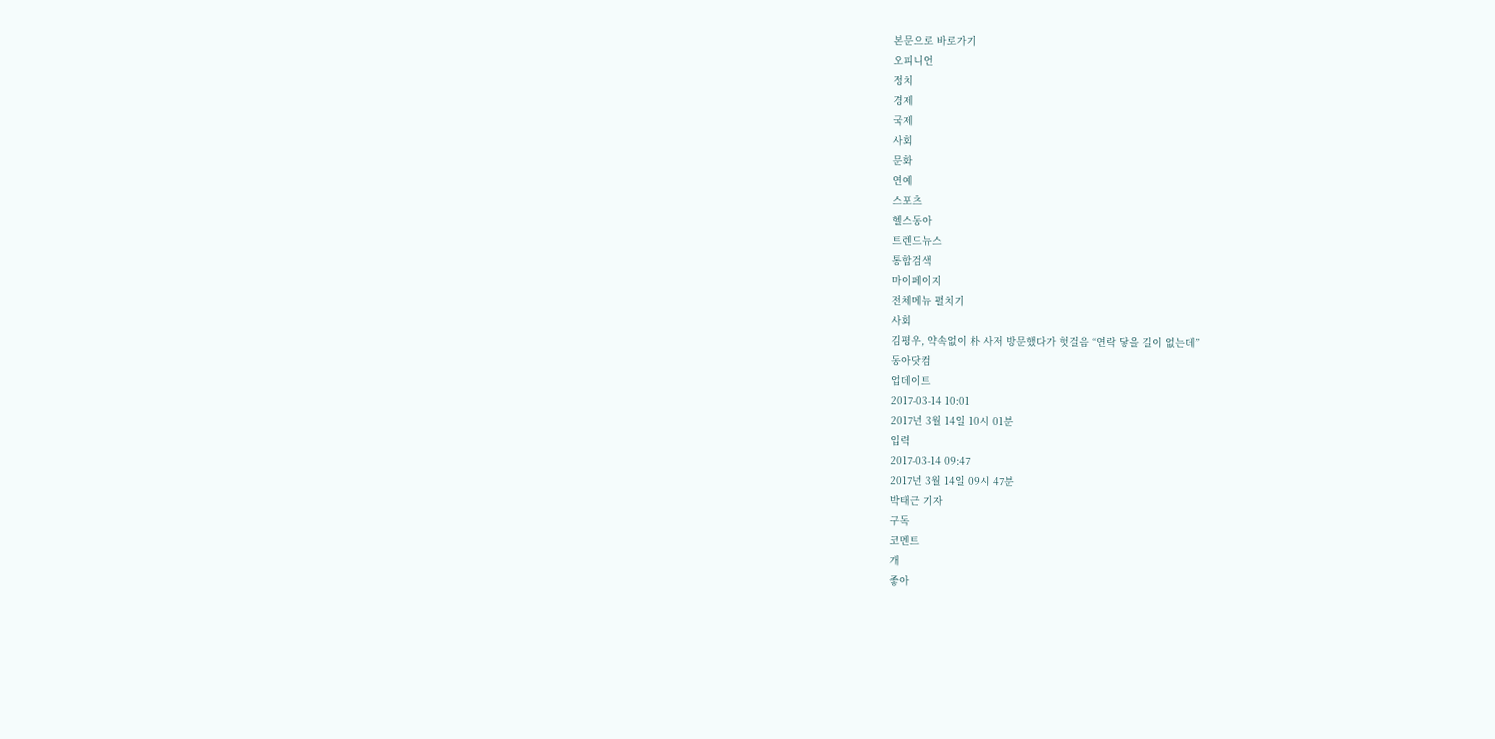본문으로 바로가기
오피니언
정치
경제
국제
사회
문화
연예
스포츠
헬스동아
트렌드뉴스
통합검색
마이페이지
전체메뉴 펼치기
사회
김평우, 약속없이 朴 사저 방문했다가 헛걸음 “연락 닿을 길이 없는데”
동아닷컴
업데이트
2017-03-14 10:01
2017년 3월 14일 10시 01분
입력
2017-03-14 09:47
2017년 3월 14일 09시 47분
박태근 기자
구독
코멘트
개
좋아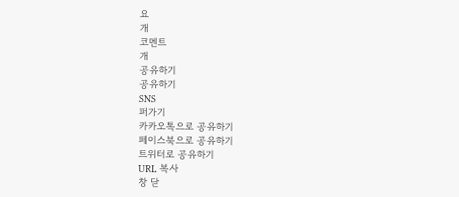요
개
코멘트
개
공유하기
공유하기
SNS
퍼가기
카카오톡으로 공유하기
페이스북으로 공유하기
트위터로 공유하기
URL 복사
창 닫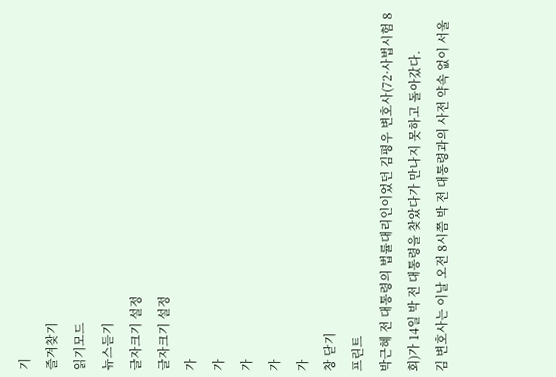기
즐겨찾기
읽기모드
뉴스듣기
글자크기 설정
글자크기 설정
가
가
가
가
가
창 닫기
프린트
박근혜 전 대통령의 법률대리인이었던 김평우 변호사(72·사법시험 8회)가 14일 박 전 대통령을 찾았다가 만나지 못하고 돌아갔다.
김 변호사는 이날 오전 8시쯤 박 전 대통령과의 사전 약속 없이 서울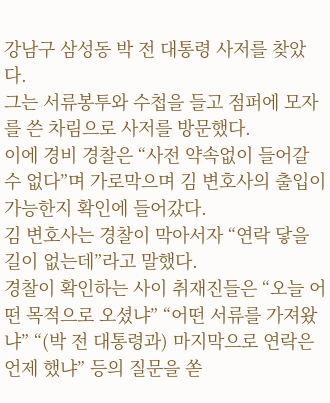강남구 삼성동 박 전 대통령 사저를 찾았다.
그는 서류봉투와 수첩을 들고 점퍼에 모자를 쓴 차림으로 사저를 방문했다.
이에 경비 경찰은 “사전 약속없이 들어갈 수 없다”며 가로막으며 김 변호사의 출입이 가능한지 확인에 들어갔다.
김 변호사는 경찰이 막아서자 “연락 닿을 길이 없는데”라고 말했다.
경찰이 확인하는 사이 취재진들은 “오늘 어떤 목적으로 오셨냐” “어떤 서류를 가져왔냐” “(박 전 대통령과) 마지막으로 연락은 언제 했냐” 등의 질문을 쏟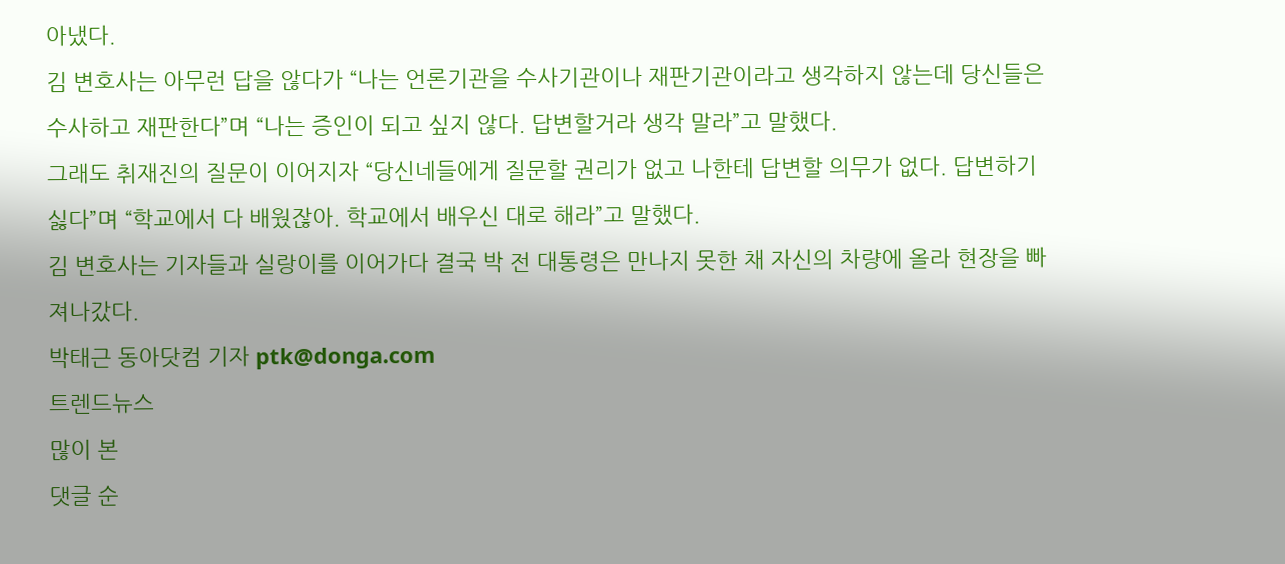아냈다.
김 변호사는 아무런 답을 않다가 “나는 언론기관을 수사기관이나 재판기관이라고 생각하지 않는데 당신들은 수사하고 재판한다”며 “나는 증인이 되고 싶지 않다. 답변할거라 생각 말라”고 말했다.
그래도 취재진의 질문이 이어지자 “당신네들에게 질문할 권리가 없고 나한테 답변할 의무가 없다. 답변하기 싫다”며 “학교에서 다 배웠잖아. 학교에서 배우신 대로 해라”고 말했다.
김 변호사는 기자들과 실랑이를 이어가다 결국 박 전 대통령은 만나지 못한 채 자신의 차량에 올라 현장을 빠져나갔다.
박태근 동아닷컴 기자 ptk@donga.com
트렌드뉴스
많이 본
댓글 순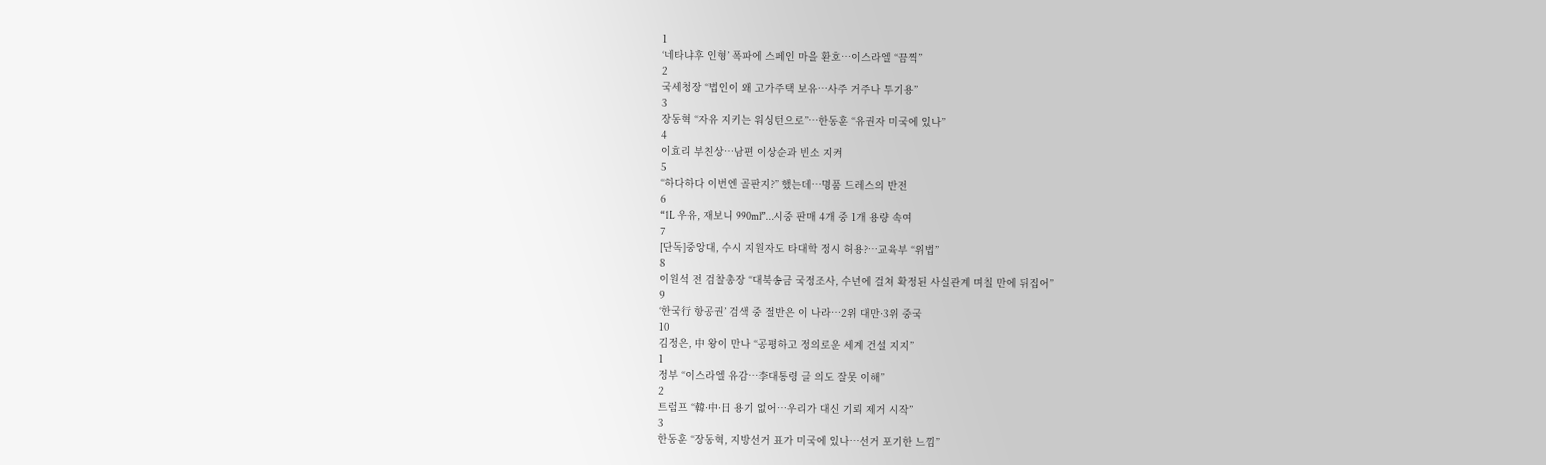1
‘네타냐후 인형’ 폭파에 스페인 마을 환호…이스라엘 “끔찍”
2
국세청장 “법인이 왜 고가주택 보유…사주 거주나 투기용”
3
장동혁 “자유 지키는 워싱턴으로”…한동훈 “유권자 미국에 있나”
4
이효리 부친상…남편 이상순과 빈소 지켜
5
“하다하다 이번엔 골판지?” 했는데…명품 드레스의 반전
6
“1L 우유, 재보니 990ml”…시중 판매 4개 중 1개 용량 속여
7
[단독]중앙대, 수시 지원자도 타대학 정시 허용?…교육부 “위법”
8
이원석 전 검찰총장 “대북송금 국정조사, 수년에 걸쳐 확정된 사실관계 며칠 만에 뒤집어”
9
‘한국行 항공권’ 검색 중 절반은 이 나라…2위 대만·3위 중국
10
김정은, 中 왕이 만나 “공평하고 정의로운 세계 건설 지지”
1
정부 “이스라엘 유감…李대통령 글 의도 잘못 이해”
2
트럼프 “韓·中·日 용기 없어…우리가 대신 기뢰 제거 시작”
3
한동훈 “장동혁, 지방선거 표가 미국에 있나…선거 포기한 느낌”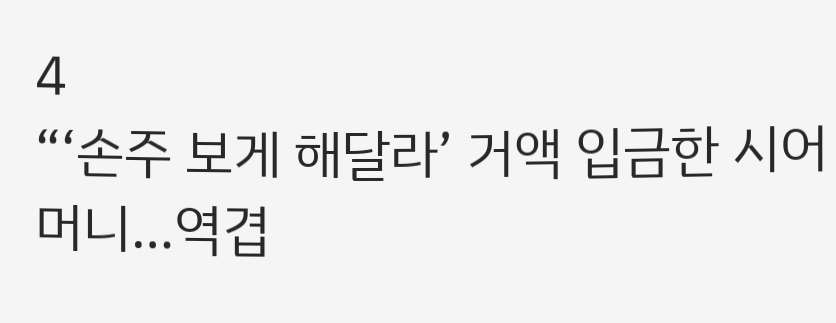4
“‘손주 보게 해달라’ 거액 입금한 시어머니…역겹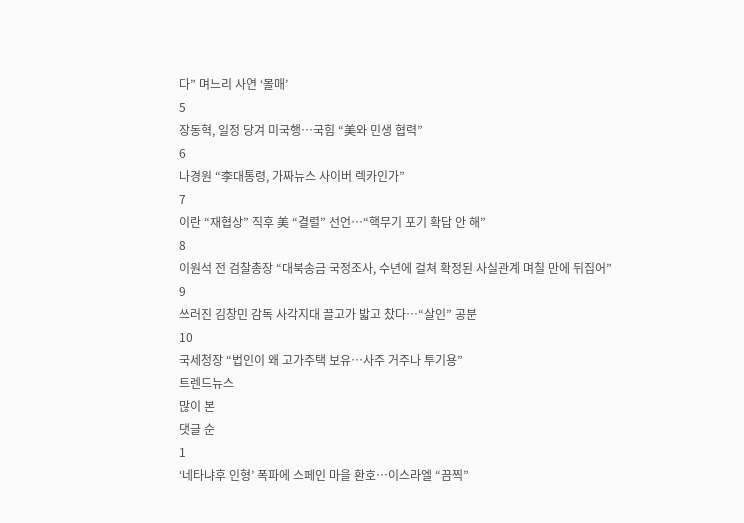다” 며느리 사연 ‘몰매’
5
장동혁, 일정 당겨 미국행…국힘 “美와 민생 협력”
6
나경원 “李대통령, 가짜뉴스 사이버 렉카인가”
7
이란 “재협상” 직후 美 “결렬” 선언…“핵무기 포기 확답 안 해”
8
이원석 전 검찰총장 “대북송금 국정조사, 수년에 걸쳐 확정된 사실관계 며칠 만에 뒤집어”
9
쓰러진 김창민 감독 사각지대 끌고가 밟고 찼다…“살인” 공분
10
국세청장 “법인이 왜 고가주택 보유…사주 거주나 투기용”
트렌드뉴스
많이 본
댓글 순
1
‘네타냐후 인형’ 폭파에 스페인 마을 환호…이스라엘 “끔찍”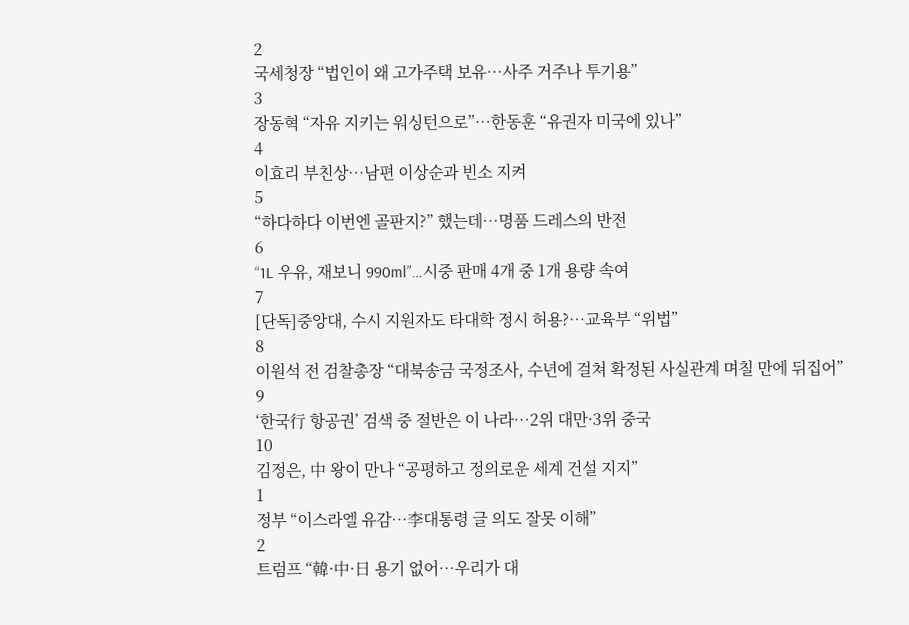2
국세청장 “법인이 왜 고가주택 보유…사주 거주나 투기용”
3
장동혁 “자유 지키는 워싱턴으로”…한동훈 “유권자 미국에 있나”
4
이효리 부친상…남편 이상순과 빈소 지켜
5
“하다하다 이번엔 골판지?” 했는데…명품 드레스의 반전
6
“1L 우유, 재보니 990ml”…시중 판매 4개 중 1개 용량 속여
7
[단독]중앙대, 수시 지원자도 타대학 정시 허용?…교육부 “위법”
8
이원석 전 검찰총장 “대북송금 국정조사, 수년에 걸쳐 확정된 사실관계 며칠 만에 뒤집어”
9
‘한국行 항공권’ 검색 중 절반은 이 나라…2위 대만·3위 중국
10
김정은, 中 왕이 만나 “공평하고 정의로운 세계 건설 지지”
1
정부 “이스라엘 유감…李대통령 글 의도 잘못 이해”
2
트럼프 “韓·中·日 용기 없어…우리가 대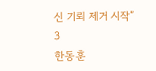신 기뢰 제거 시작”
3
한동훈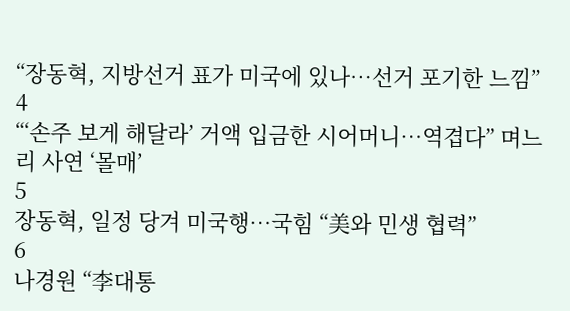“장동혁, 지방선거 표가 미국에 있나…선거 포기한 느낌”
4
“‘손주 보게 해달라’ 거액 입금한 시어머니…역겹다” 며느리 사연 ‘몰매’
5
장동혁, 일정 당겨 미국행…국힘 “美와 민생 협력”
6
나경원 “李대통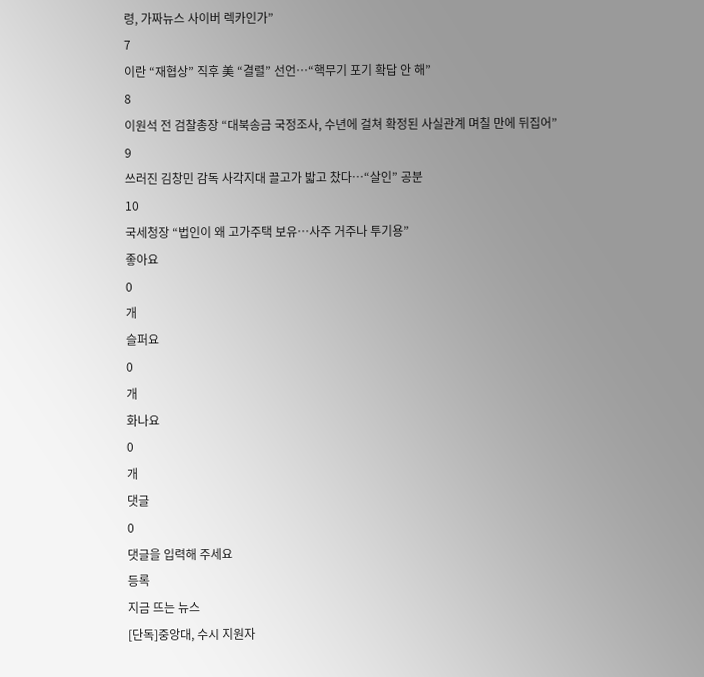령, 가짜뉴스 사이버 렉카인가”
7
이란 “재협상” 직후 美 “결렬” 선언…“핵무기 포기 확답 안 해”
8
이원석 전 검찰총장 “대북송금 국정조사, 수년에 걸쳐 확정된 사실관계 며칠 만에 뒤집어”
9
쓰러진 김창민 감독 사각지대 끌고가 밟고 찼다…“살인” 공분
10
국세청장 “법인이 왜 고가주택 보유…사주 거주나 투기용”
좋아요
0
개
슬퍼요
0
개
화나요
0
개
댓글
0
댓글을 입력해 주세요
등록
지금 뜨는 뉴스
[단독]중앙대, 수시 지원자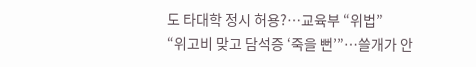도 타대학 정시 허용?…교육부 “위법”
“위고비 맞고 담석증 ‘죽을 뻔’”…쓸개가 안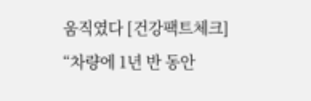움직였다 [건강팩트체크]
“차량에 1년 반 동안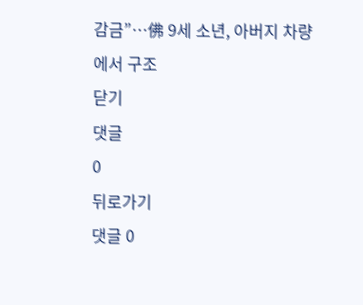감금”…佛 9세 소년, 아버지 차량에서 구조
닫기
댓글
0
뒤로가기
댓글 0